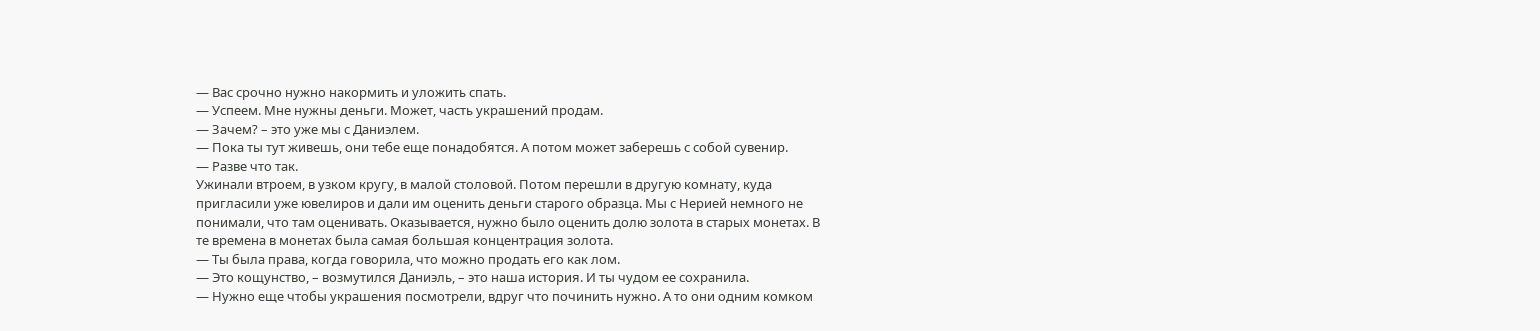— Вас срочно нужно накормить и уложить спать.
— Успеем. Мне нужны деньги. Может, часть украшений продам.
— Зачем? – это уже мы с Даниэлем.
— Пока ты тут живешь, они тебе еще понадобятся. А потом может заберешь с собой сувенир.
— Разве что так.
Ужинали втроем, в узком кругу, в малой столовой. Потом перешли в другую комнату, куда пригласили уже ювелиров и дали им оценить деньги старого образца. Мы с Нерией немного не понимали, что там оценивать. Оказывается, нужно было оценить долю золота в старых монетах. В те времена в монетах была самая большая концентрация золота.
— Ты была права, когда говорила, что можно продать его как лом.
— Это кощунство, – возмутился Даниэль, – это наша история. И ты чудом ее сохранила.
— Нужно еще чтобы украшения посмотрели, вдруг что починить нужно. А то они одним комком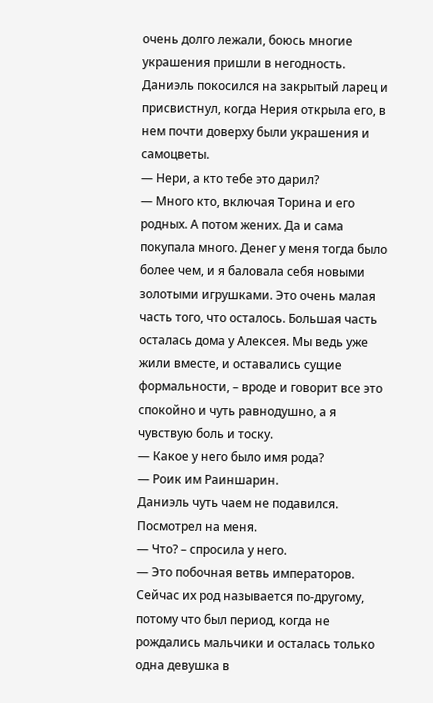очень долго лежали, боюсь многие украшения пришли в негодность.
Даниэль покосился на закрытый ларец и присвистнул, когда Нерия открыла его, в нем почти доверху были украшения и самоцветы.
— Нери, а кто тебе это дарил?
— Много кто, включая Торина и его родных. А потом жених. Да и сама покупала много. Денег у меня тогда было более чем, и я баловала себя новыми золотыми игрушками. Это очень малая часть того, что осталось. Большая часть осталась дома у Алексея. Мы ведь уже жили вместе, и оставались сущие формальности, – вроде и говорит все это спокойно и чуть равнодушно, а я чувствую боль и тоску.
— Какое у него было имя рода?
— Роик им Раиншарин.
Даниэль чуть чаем не подавился. Посмотрел на меня.
— Что? – спросила у него.
— Это побочная ветвь императоров. Сейчас их род называется по-другому, потому что был период, когда не рождались мальчики и осталась только одна девушка в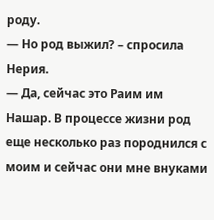роду.
— Но род выжил? – спросила Нерия.
— Да, сейчас это Раим им Нашар. В процессе жизни род еще несколько раз породнился с моим и сейчас они мне внуками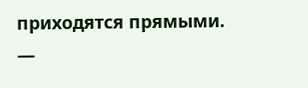приходятся прямыми.
—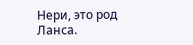Нери, это род Ланса.